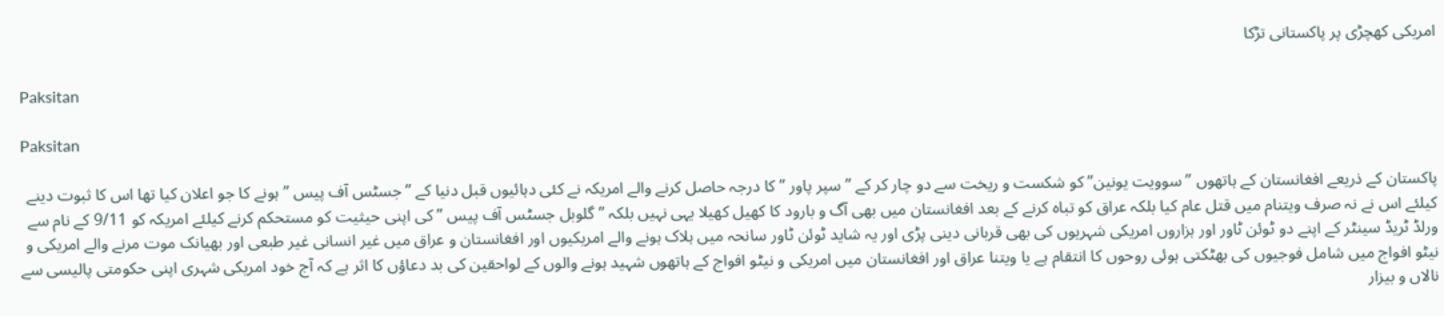امریکی کھچڑی پر پاکستانی تڑکا

Paksitan

Paksitan

پاکستان کے ذریعے افغانستان کے ہاتھوں ”سوویت یونین” کو شکست و ریخت سے دو چار کر کے ”سپر پاور ” کا درجہ حاصل کرنے والے امریکہ نے کئی دہائیوں قبل دنیا کے ”جسٹس آف پیس ” ہونے کا جو اعلان کیا تھا اس کا ثبوت دینے کیلئے اس نے نہ صرف ویتنام میں قتل عام کیا بلکہ عراق کو تباہ کرنے کے بعد افغانستان میں بھی آگ و بارود کا کھیل کھیلا یہی نہیں بلکہ ” گلوبل جسٹس آف پیس ” کی اپنی حیثیت کو مستحکم کرنے کیلئے امریکہ کو 9/11 کے نام سے ورلڈ ٹریڈ سینٹر کے اپنے دو ٹوئن ٹاور اور ہزاروں امریکی شہریوں کی بھی قربانی دینی پڑی اور یہ شاید ٹوئن ٹاور سانحہ میں ہلاک ہونے والے امریکیوں اور افغانستان و عراق میں غیر انسانی غیر طبعی اور بھیانک موت مرنے والے امریکی و نیٹو افواج میں شامل فوجیوں کی بھٹکتی ہوئی روحوں کا انتقام ہے یا ویتنا عراق اور افغانستان میں امریکی و نیٹو افواج کے ہاتھوں شہید ہونے والوں کے لواحقین کی بد دعاؤں کا اثر ہے کہ آج خود امریکی شہری اپنی حکومتی پالیسی سے نالاں و بیزار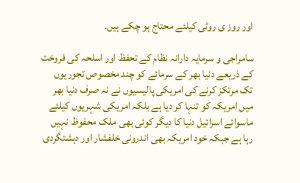اور روز ی روٹی کیلئے محتاج ہو چکے ہیں۔

سامراجی و سرمایہ دارانہ نظام کے تحفظ اور اسلحہ کی فروخت کے ذریعے دنیا بھر کے سرمائے کو چند مخصوص تجوریوں تک مرتکز کرنے کی امریکی پالیسیوں نے نہ صرف دنیا بھر میں امریکہ کو تنہا کر دیا ہے بلکہ امریکی شہریوں کیلئے ماسوائے اسرائیل دنیا کا دیگر کوئی بھی ملک محفوظ نہیں رہا ہے جبکہ خود امریکہ بھی اندرونی خلفشار اور دہشتگردی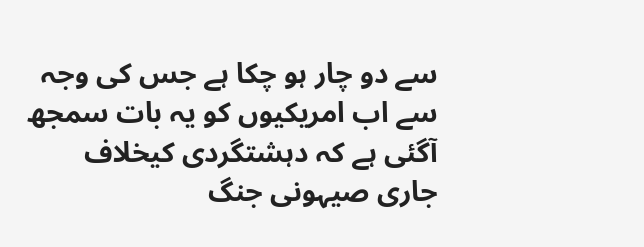سے دو چار ہو چکا ہے جس کی وجہ سے اب امریکیوں کو یہ بات سمجھ آگئی ہے کہ دہشتگردی کیخلاف جاری صیہونی جنگ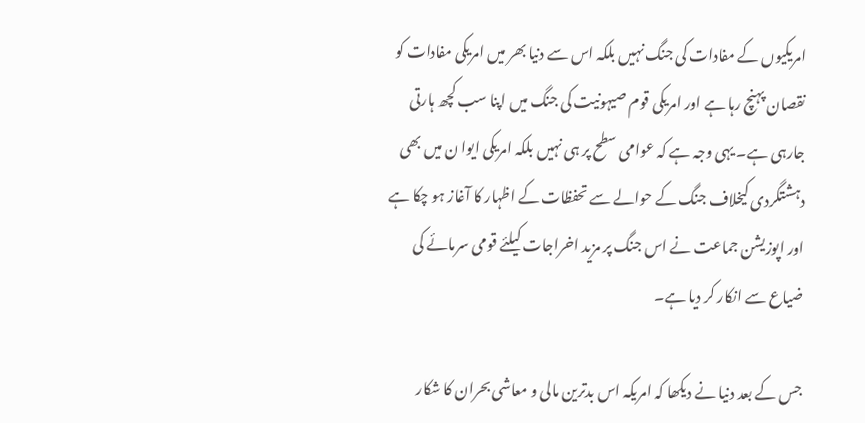امریکیوں کے مفادات کی جنگ نہیں بلکہ اس سے دنیا بھر میں امریکی مفادات کو نقصان پہنچ رہا ہے اور امریکی قوم صیہونیت کی جنگ میں اپنا سب کچھ ہارتی جارہی ہے۔ یہی وجہ ہے کہ عوامی سطح پر ہی نہیں بلکہ امریکی ایوا ن میں بھی دہشتگردی کیخلاف جنگ کے حوالے سے تحفظات کے اظہار کا آغاز ہو چکا ہے اور اپوزیشن جماعت نے اس جنگ پر مزید اخراجات کیلئے قومی سرمائے کی ضیاع سے انکار کر دیا ہے۔

جس کے بعد دنیا نے دیکھا کہ امریکہ اس بدترین مالی و معاشی بحران کا شکار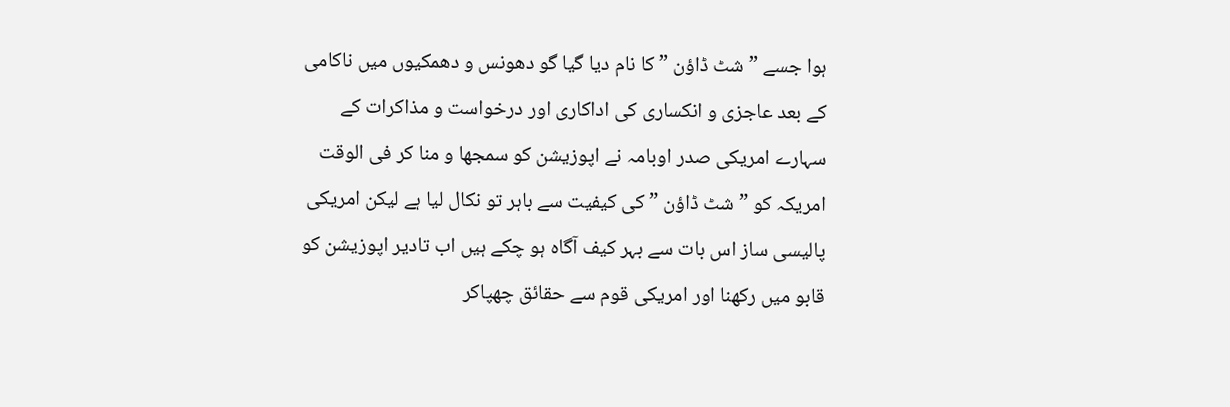ہوا جسے ”شٹ ڈاؤن ” کا نام دیا گیا گو دھونس و دھمکیوں میں ناکامی کے بعد عاجزی و انکساری کی اداکاری اور درخواست و مذاکرات کے سہارے امریکی صدر اوبامہ نے اپوزیشن کو سمجھا و منا کر فی الوقت امریکہ کو ”شٹ ڈاؤن ” کی کیفیت سے باہر تو نکال لیا ہے لیکن امریکی پالیسی ساز اس بات سے بہر کیف آگاہ ہو چکے ہیں اب تادیر اپوزیشن کو قابو میں رکھنا اور امریکی قوم سے حقائق چھپاکر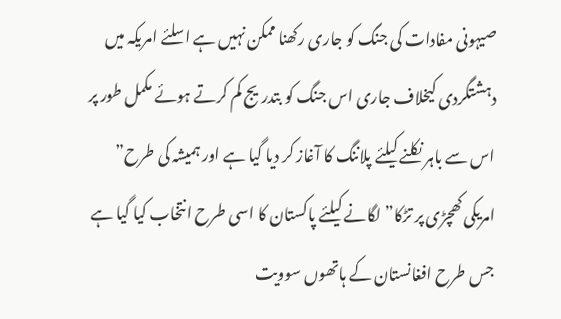صیہونی مفادات کی جنگ کو جاری رکھنا ممکن نہیں ہے اسلئے امریکہ میں دہشتگردی کیخلاف جاری اس جنگ کو بتدریج کم کرتے ہوئے مکمل طور پر اس سے باہر نکلنے کیلئے پلاننگ کا آغاز کر دیا گیا ہے اور ہمیشہ کی طرح” امریکی کھچڑی پر تڑکا” لگانے کیلئے پاکستان کا اسی طرح انتخاب کیا گیا ہے جس طرح افغانستان کے ہاتھوں سوویت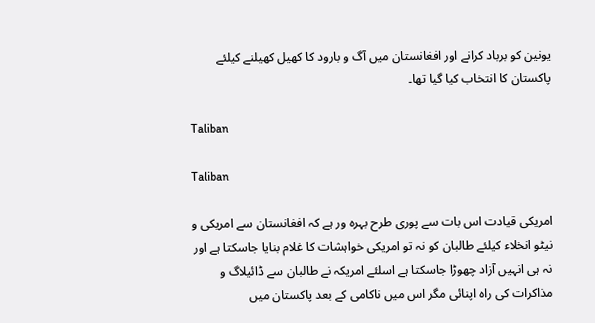یونین کو برباد کرانے اور افغانستان میں آگ و بارود کا کھیل کھیلنے کیلئے پاکستان کا انتخاب کیا گیا تھا۔

Taliban

Taliban

امریکی قیادت اس بات سے پوری طرح بہرہ ور ہے کہ افغانستان سے امریکی و نیٹو انخلاء کیلئے طالبان کو نہ تو امریکی خواہشات کا غلام بنایا جاسکتا ہے اور نہ ہی انہیں آزاد چھوڑا جاسکتا ہے اسلئے امریکہ نے طالبان سے ڈائیلاگ و مذاکرات کی راہ اپنائی مگر اس میں ناکامی کے بعد پاکستان میں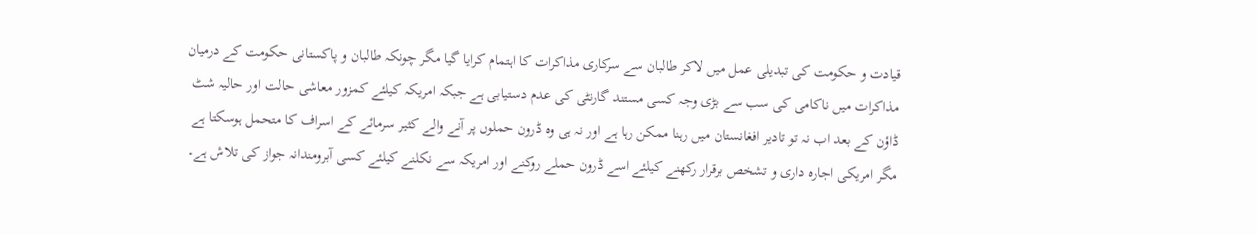قیادت و حکومت کی تبدیلی عمل میں لاکر طالبان سے سرکاری مذاکرات کا اہتمام کرایا گیا مگر چونکہ طالبان و پاکستانی حکومت کے درمیان مذاکرات میں ناکامی کی سب سے بڑی وجہ کسی مستند گارنٹی کی عدم دستیابی ہے جبکہ امریکہ کیلئے کمزور معاشی حالت اور حالیہ شٹ ڈاؤن کے بعد اب نہ تو تادیر افغانستان میں رہنا ممکن رہا ہے اور نہ ہی وہ ڈرون حملوں پر آنے والے کثیر سرمائے کے اسراف کا متحمل ہوسکتا ہے مگر امریکی اجارہ داری و تشخص برقرار رکھنے کیلئے اسے ڈرون حملے روکنے اور امریکہ سے نکلنے کیلئے کسی آبرومندانہ جواز کی تلاش ہے۔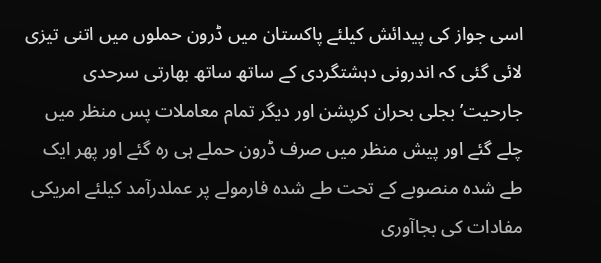اسی جواز کی پیدائش کیلئے پاکستان میں ڈرون حملوں میں اتنی تیزی لائی گئی کہ اندرونی دہشتگردی کے ساتھ ساتھ بھارتی سرحدی جارحیت’ بجلی بحران کرپشن اور دیگر تمام معاملات پس منظر میں چلے گئے اور پیش منظر میں صرف ڈرون حملے ہی رہ گئے اور پھر ایک طے شدہ منصوبے کے تحت طے شدہ فارمولے پر عملدرآمد کیلئے امریکی مفادات کی بجاآوری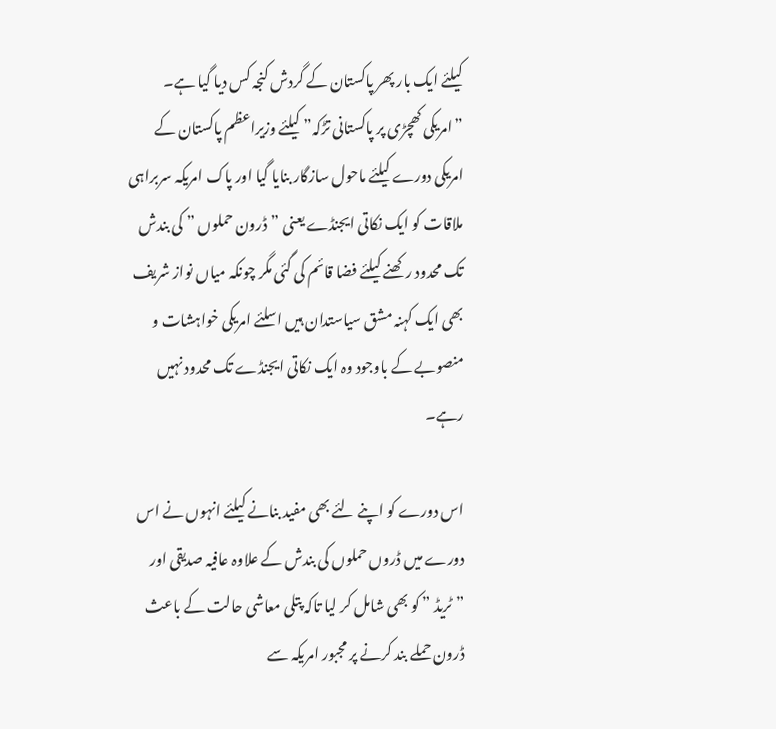کیلئے ایک بار پھر پاکستان کے گردش کنجہ کس دیا گیا ہے۔ ”امریکی کھچڑی پر پاکستانی تڑکہ” کیلئے وزیراعظم پاکستان کے امریکی دورے کیلئے ماحول سازگار بنایا گیا اور پاک امریکہ سربراہی ملاقات کو ایک نکاتی ایجنڈے یعنی ”ڈرون حملوں ” کی بندش تک محدود رکھنے کیلئے فضا قائم کی گئی مگر چونکہ میاں نواز شریف بھی ایک کہنہ مشق سیاستدان ہیں اسلئے امریکی خواہشات و منصوبے کے باوجود وہ ایک نکاتی ایجنڈے تک محدود نہیں رہے۔

اس دورے کو اپنے لئے بھی مفید بنانے کیلئے انہوں نے اس دورے میں ڈروں حملوں کی بندش کے علاوہ عافیہ صدیقی اور ”ٹریڈ ” کو بھی شامل کر لیا تاکہ پتلی معاشی حالت کے باعث ڈرون حملے بند کرنے پر مجبور امریکہ سے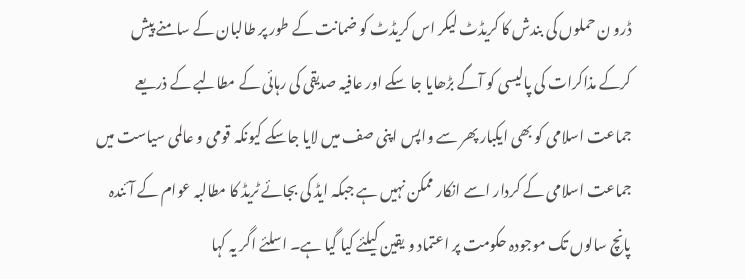ڈرو ن حملوں کی بندش کا کریڈٹ لیکر اس کریڈٹ کو ضمانت کے طور پر طالبان کے سامنے پیش کرکے مذاکرات کی پالیسی کو آگے بڑھایا جا سکے اور عافیہ صدیقی کی رہائی کے مطالبے کے ذریعے جماعت اسلامی کو بھی ایکبار پھر سے واپس اپنی صف میں لایا جاسکے کیونکہ قومی و عالمی سیاست میں جماعت اسلامی کے کردار اسے انکار ممکن نہیں ہے جبکہ ایڈ کی بجائے ٹریڈ کا مطالبہ عوام کے آئندہ پانچ سالوں تک موجودہ حکومت پر اعتماد و یقین کیلئے کیا گیا ہے۔ اسلئے اگر یہ کہا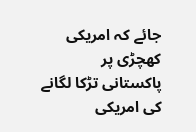جائے کہ امریکی کھچڑی پر پاکستانی تڑکا لگانے کی امریکی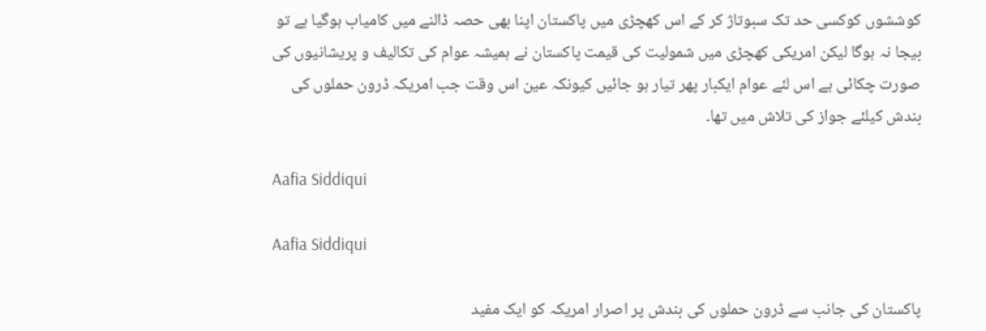کوششوں کوکسی حد تک سبوتاژ کر کے اس کھچڑی میں پاکستان اپنا بھی حصہ ڈالنے میں کامیاب ہوگیا ہے تو بیجا نہ ہوگا لیکن امریکی کھچڑی میں شمولیت کی قیمت پاکستان نے ہمیشہ عوام کی تکالیف و پریشانیوں کی صورت چکائی ہے اس لئے عوام ایکبار پھر تیار ہو جائیں کیونکہ عین اس وقت جب امریکہ ڈرون حملوں کی بندش کیلئے جواز کی تلاش میں تھا۔

Aafia Siddiqui

Aafia Siddiqui

پاکستان کی جانب سے ڈرون حملوں کی بندش پر اصرار امریکہ کو ایک مفید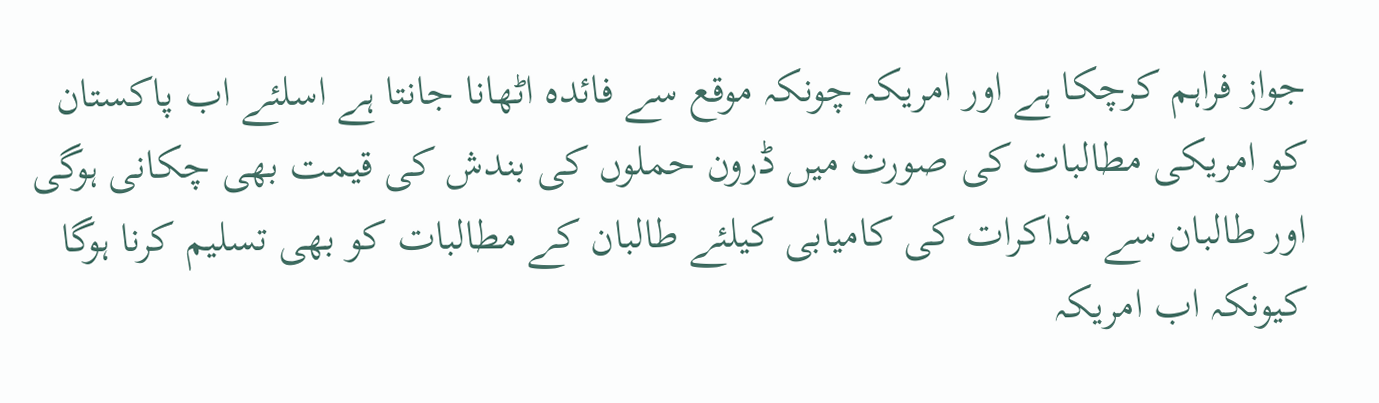جواز فراہم کرچکا ہے اور امریکہ چونکہ موقع سے فائدہ اٹھانا جانتا ہے اسلئے اب پاکستان کو امریکی مطالبات کی صورت میں ڈرون حملوں کی بندش کی قیمت بھی چکانی ہوگی اور طالبان سے مذاکرات کی کامیابی کیلئے طالبان کے مطالبات کو بھی تسلیم کرنا ہوگا کیونکہ اب امریکہ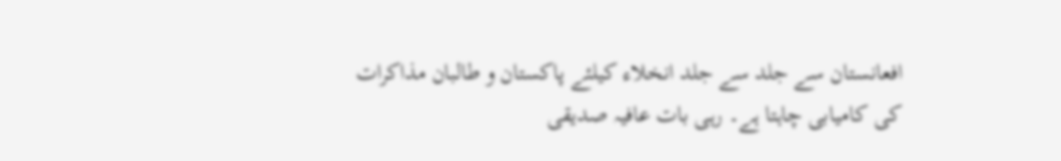افعانستان سے جلد سے جلد انخلاء کیلئے پاکستان و طالبان مذاکرات کی کامیابی چاہتا ہے۔ رہی بات عافیہ صدیقی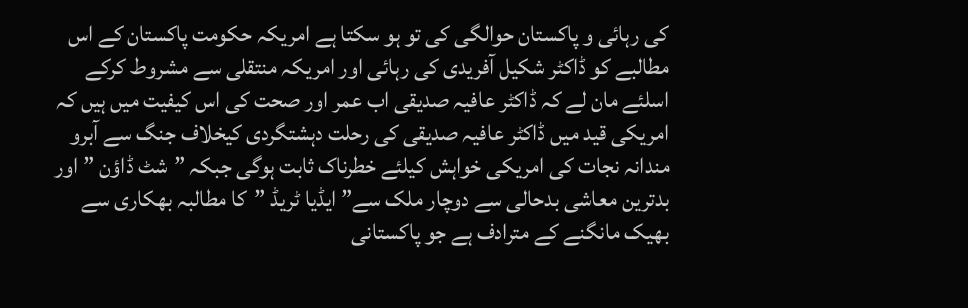کی رہائی و پاکستان حوالگی کی تو ہو سکتا ہے امریکہ حکومت پاکستان کے اس مطالبے کو ڈاکٹر شکیل آفریدی کی رہائی اور امریکہ منتقلی سے مشروط کرکے اسلئے مان لے کہ ڈاکٹر عافیہ صدیقی اب عمر اور صحت کی اس کیفیت میں ہیں کہ امریکی قید میں ڈاکٹر عافیہ صدیقی کی رحلت دہشتگردی کیخلاف جنگ سے آبرو مندانہ نجات کی امریکی خواہش کیلئے خطرناک ثابت ہوگی جبکہ ”شٹ ڈاؤن ” اور بدترین معاشی بدحالی سے دوچار ملک سے” ایڈیا ٹریڈ ”کا مطالبہ بھکاری سے بھیک مانگنے کے مترادف ہے جو پاکستانی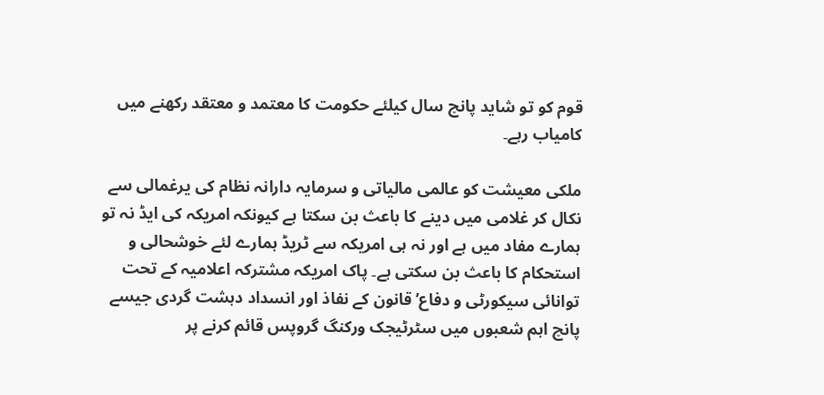قوم کو تو شاید پانچ سال کیلئے حکومت کا معتمد و معتقد رکھنے میں کامیاب رہے۔

ملکی معیشت کو عالمی مالیاتی و سرمایہ دارانہ نظام کی یرغمالی سے نکال کر غلامی میں دینے کا باعث بن سکتا ہے کیونکہ امریکہ کی ایڈ نہ تو ہمارے مفاد میں ہے اور نہ ہی امریکہ سے ٹریڈ ہمارے لئے خوشحالی و استحکام کا باعث بن سکتی ہے۔ پاک امریکہ مشترکہ اعلامیہ کے تحت توانائی سیکورٹی و دفاع’ قانون کے نفاذ اور انسداد دہشت گردی جیسے پانچ اہم شعبوں میں سٹرٹیجک ورکنگ گروپس قائم کرنے پر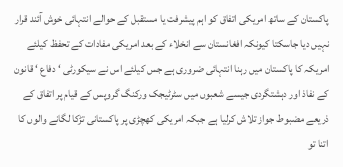پاکستان کے ساتھ امریکی اتفاق کو اہم پیشرفت یا مستقبل کے حوالے انتہائی خوش آئند قرار نہیں دیا جاسکتا کیونکہ افغانستان سے انخلاء کے بعد امریکی مفادات کے تحفظ کیلئے امریکہ کا پاکستان میں رہنا انتہائی ضروری ہے جس کیلئے اس نے سیکورٹی ‘ دفاع ‘ قانون کے نفاذ اور دہشتگردی جیسے شعبوں میں سٹرٹیجک ورکنگ گروپس کے قیام پر اتفاق کے ذریعے مضبوط جواز تلاش کرلیا ہے جبکہ امریکی کھچڑی پر پاکستانی تڑکا لگانے والوں کا اتنا تو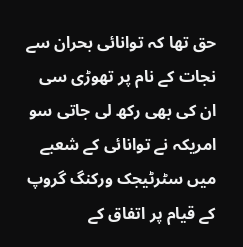حق تھا کہ توانائی بحران سے نجات کے نام پر تھوڑی سی ان کی بھی رکھ لی جاتی سو امریکہ نے توانائی کے شعبے میں سٹرٹیجک ورکنگ گروپ کے قیام پر اتفاق کے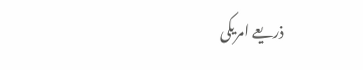ذریعے امریکی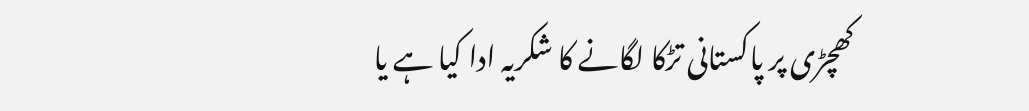کھچڑی پر پاکستانی تڑکا لگانے کا شکریہ ادا کیا ہے یا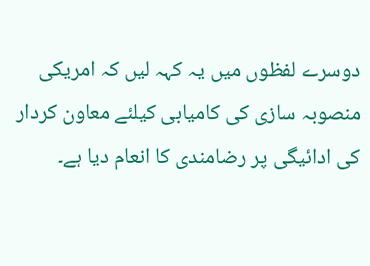دوسرے لفظوں میں یہ کہہ لیں کہ امریکی منصوبہ سازی کی کامیابی کیلئے معاون کردار کی ادائیگی پر رضامندی کا انعام دیا ہے۔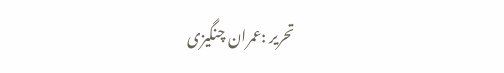تحریر :عمران چنگیزی